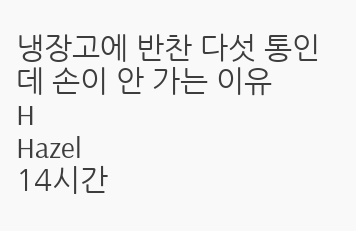냉장고에 반찬 다섯 통인데 손이 안 가는 이유
H
Hazel
14시간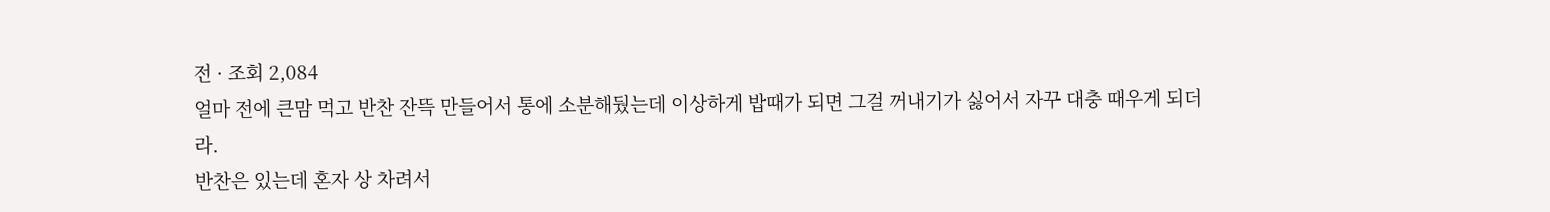전 · 조회 2,084
얼마 전에 큰맘 먹고 반찬 잔뜩 만들어서 통에 소분해뒀는데 이상하게 밥때가 되면 그걸 꺼내기가 싫어서 자꾸 대충 때우게 되더라.
반찬은 있는데 혼자 상 차려서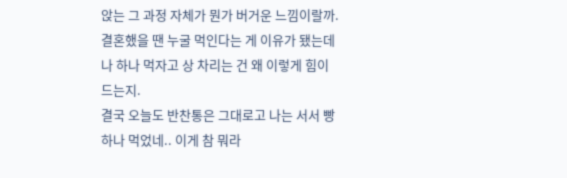앉는 그 과정 자체가 뭔가 버거운 느낌이랄까.
결혼했을 땐 누굴 먹인다는 게 이유가 됐는데 나 하나 먹자고 상 차리는 건 왜 이렇게 힘이 드는지.
결국 오늘도 반찬통은 그대로고 나는 서서 빵 하나 먹었네.. 이게 참 뭐라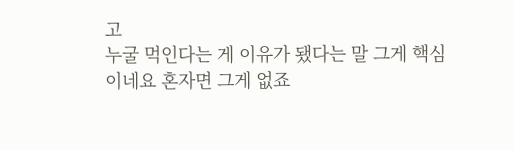고
누굴 먹인다는 게 이유가 됐다는 말 그게 핵심이네요 혼자면 그게 없죠